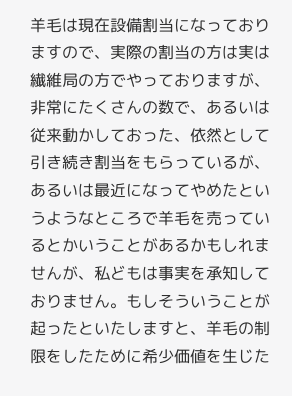羊毛は現在設備割当になっておりますので、実際の割当の方は実は繊維局の方でやっておりますが、非常にたくさんの数で、あるいは従来動かしておった、依然として引き続き割当をもらっているが、あるいは最近になってやめたというようなところで羊毛を売っているとかいうことがあるかもしれませんが、私どもは事実を承知しておりません。もしそういうことが起ったといたしますと、羊毛の制限をしたために希少価値を生じた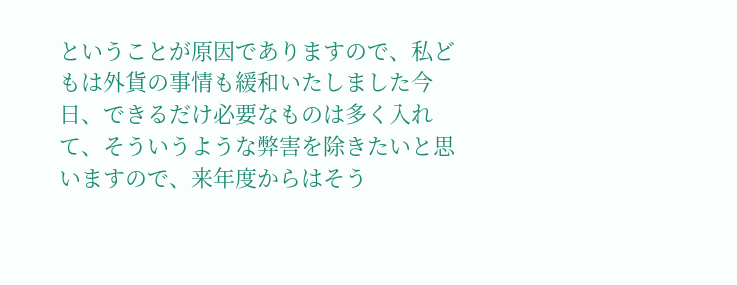ということが原因でありますので、私どもは外貨の事情も緩和いたしました今日、できるだけ必要なものは多く入れて、そういうような弊害を除きたいと思いますので、来年度からはそう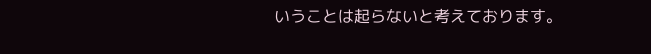いうことは起らないと考えております。